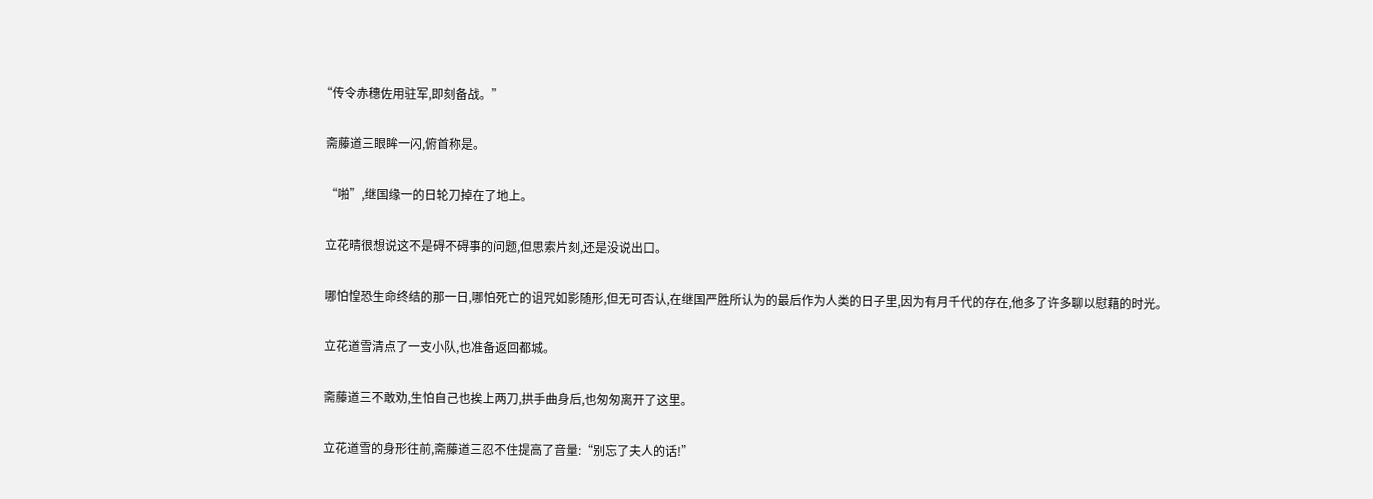“传令赤穗佐用驻军,即刻备战。”

  斋藤道三眼眸一闪,俯首称是。

  “啪”,继国缘一的日轮刀掉在了地上。

  立花晴很想说这不是碍不碍事的问题,但思索片刻,还是没说出口。

  哪怕惶恐生命终结的那一日,哪怕死亡的诅咒如影随形,但无可否认,在继国严胜所认为的最后作为人类的日子里,因为有月千代的存在,他多了许多聊以慰藉的时光。

  立花道雪清点了一支小队,也准备返回都城。

  斋藤道三不敢劝,生怕自己也挨上两刀,拱手曲身后,也匆匆离开了这里。

  立花道雪的身形往前,斋藤道三忍不住提高了音量:“别忘了夫人的话!”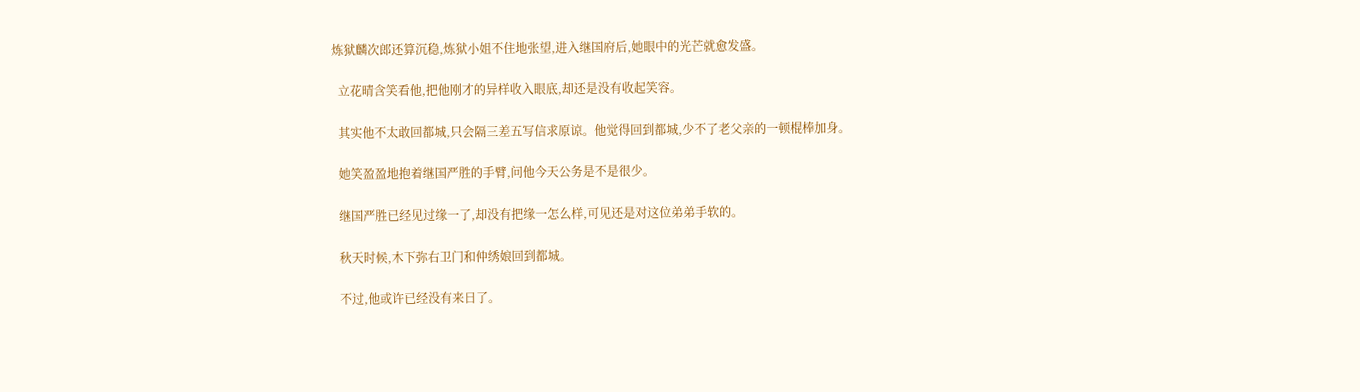炼狱麟次郎还算沉稳,炼狱小姐不住地张望,进入继国府后,她眼中的光芒就愈发盛。

  立花晴含笑看他,把他刚才的异样收入眼底,却还是没有收起笑容。

  其实他不太敢回都城,只会隔三差五写信求原谅。他觉得回到都城,少不了老父亲的一顿棍棒加身。

  她笑盈盈地抱着继国严胜的手臂,问他今天公务是不是很少。

  继国严胜已经见过缘一了,却没有把缘一怎么样,可见还是对这位弟弟手软的。

  秋天时候,木下弥右卫门和仲绣娘回到都城。

  不过,他或许已经没有来日了。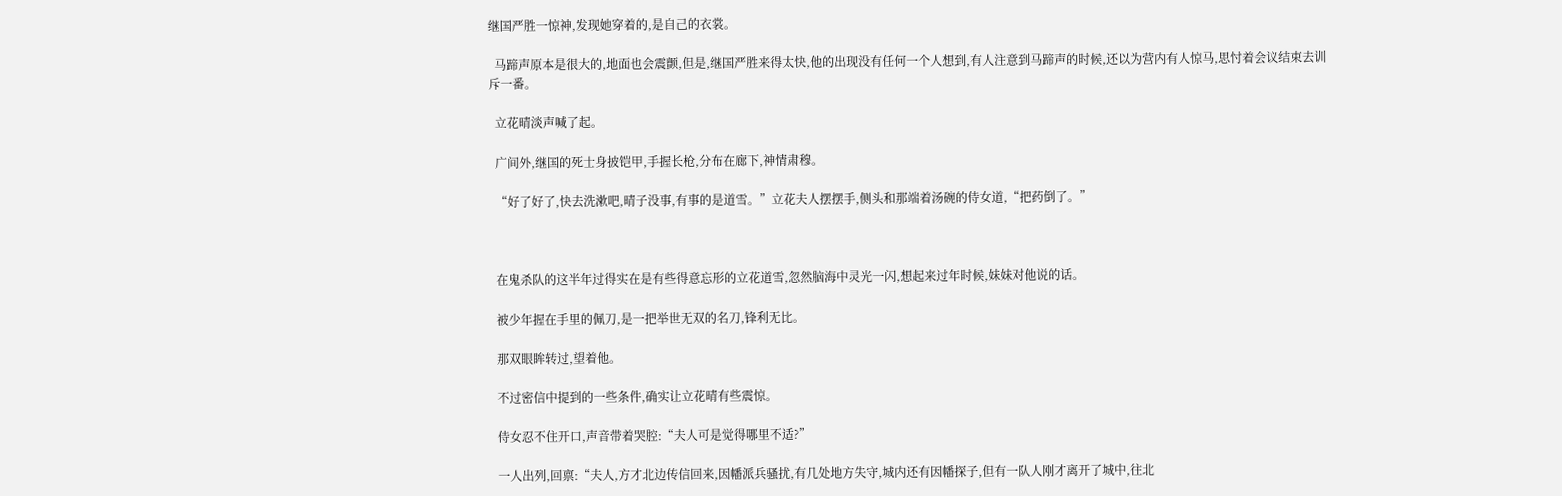继国严胜一惊神,发现她穿着的,是自己的衣裳。

  马蹄声原本是很大的,地面也会震颤,但是,继国严胜来得太快,他的出现没有任何一个人想到,有人注意到马蹄声的时候,还以为营内有人惊马,思忖着会议结束去训斥一番。

  立花晴淡声喊了起。

  广间外,继国的死士身披铠甲,手握长枪,分布在廊下,神情肃穆。

  “好了好了,快去洗漱吧,晴子没事,有事的是道雪。”立花夫人摆摆手,侧头和那端着汤碗的侍女道,“把药倒了。”



  在鬼杀队的这半年过得实在是有些得意忘形的立花道雪,忽然脑海中灵光一闪,想起来过年时候,妹妹对他说的话。

  被少年握在手里的佩刀,是一把举世无双的名刀,锋利无比。

  那双眼眸转过,望着他。

  不过密信中提到的一些条件,确实让立花晴有些震惊。

  侍女忍不住开口,声音带着哭腔:“夫人可是觉得哪里不适?”

  一人出列,回禀:“夫人,方才北边传信回来,因幡派兵骚扰,有几处地方失守,城内还有因幡探子,但有一队人刚才离开了城中,往北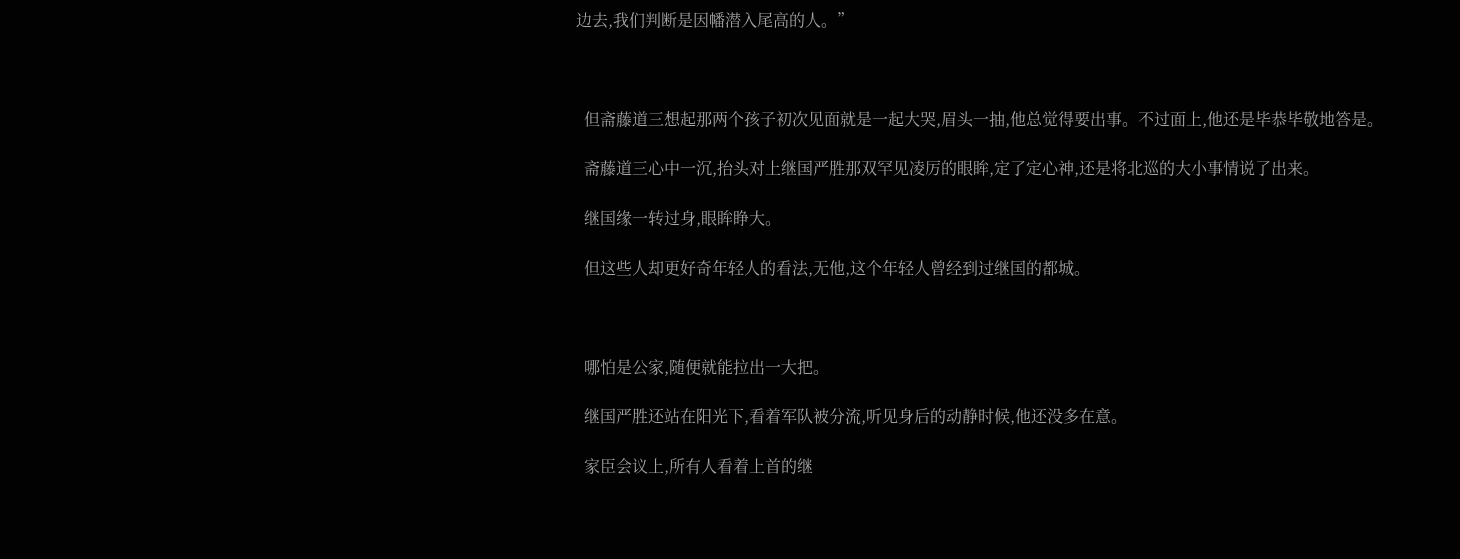边去,我们判断是因幡潜入尾高的人。”



  但斋藤道三想起那两个孩子初次见面就是一起大哭,眉头一抽,他总觉得要出事。不过面上,他还是毕恭毕敬地答是。

  斋藤道三心中一沉,抬头对上继国严胜那双罕见凌厉的眼眸,定了定心神,还是将北巡的大小事情说了出来。

  继国缘一转过身,眼眸睁大。

  但这些人却更好奇年轻人的看法,无他,这个年轻人曾经到过继国的都城。



  哪怕是公家,随便就能拉出一大把。

  继国严胜还站在阳光下,看着军队被分流,听见身后的动静时候,他还没多在意。

  家臣会议上,所有人看着上首的继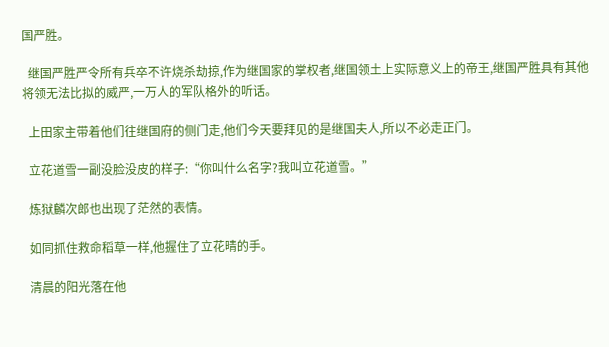国严胜。

  继国严胜严令所有兵卒不许烧杀劫掠,作为继国家的掌权者,继国领土上实际意义上的帝王,继国严胜具有其他将领无法比拟的威严,一万人的军队格外的听话。

  上田家主带着他们往继国府的侧门走,他们今天要拜见的是继国夫人,所以不必走正门。

  立花道雪一副没脸没皮的样子:“你叫什么名字?我叫立花道雪。”

  炼狱麟次郎也出现了茫然的表情。

  如同抓住救命稻草一样,他握住了立花晴的手。

  清晨的阳光落在他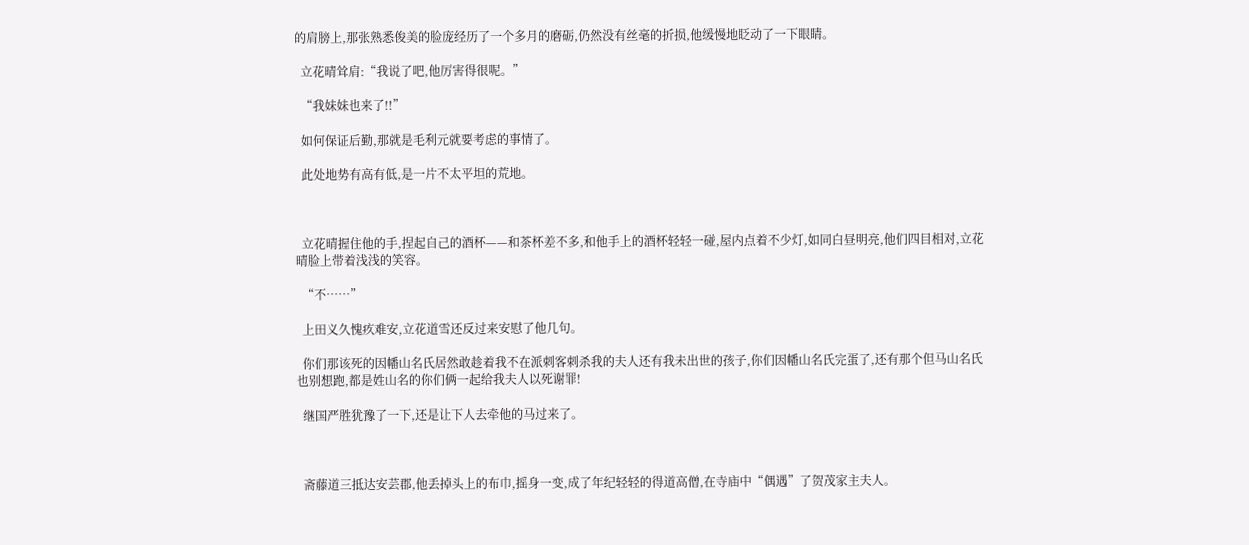的肩膀上,那张熟悉俊美的脸庞经历了一个多月的磨砺,仍然没有丝毫的折损,他缓慢地眨动了一下眼睛。

  立花晴耸肩:“我说了吧,他厉害得很呢。”

  “我妹妹也来了!!”

  如何保证后勤,那就是毛利元就要考虑的事情了。

  此处地势有高有低,是一片不太平坦的荒地。



  立花晴握住他的手,捏起自己的酒杯——和茶杯差不多,和他手上的酒杯轻轻一碰,屋内点着不少灯,如同白昼明亮,他们四目相对,立花晴脸上带着浅浅的笑容。

  “不……”

  上田义久愧疚难安,立花道雪还反过来安慰了他几句。

  你们那该死的因幡山名氏居然敢趁着我不在派刺客刺杀我的夫人还有我未出世的孩子,你们因幡山名氏完蛋了,还有那个但马山名氏也别想跑,都是姓山名的你们俩一起给我夫人以死谢罪!

  继国严胜犹豫了一下,还是让下人去牵他的马过来了。



  斋藤道三抵达安芸郡,他丢掉头上的布巾,摇身一变,成了年纪轻轻的得道高僧,在寺庙中“偶遇”了贺茂家主夫人。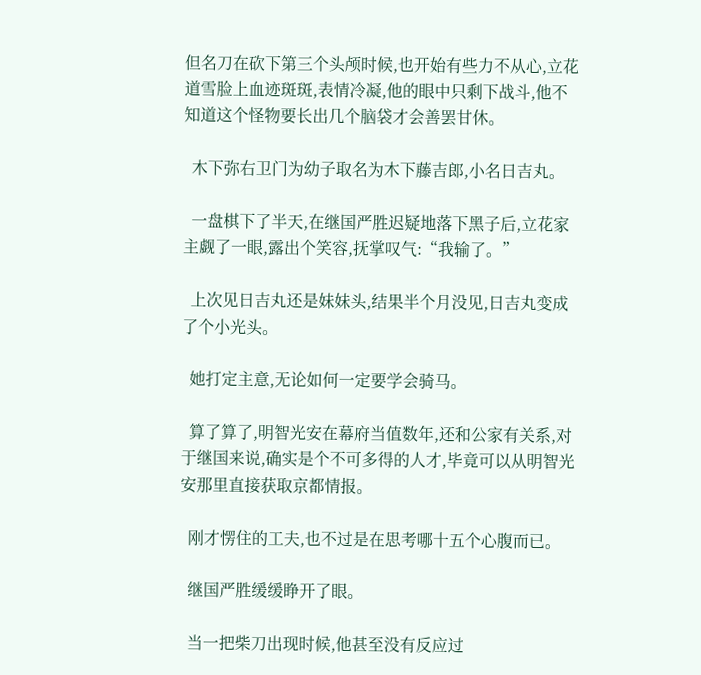但名刀在砍下第三个头颅时候,也开始有些力不从心,立花道雪脸上血迹斑斑,表情冷凝,他的眼中只剩下战斗,他不知道这个怪物要长出几个脑袋才会善罢甘休。

  木下弥右卫门为幼子取名为木下藤吉郎,小名日吉丸。

  一盘棋下了半天,在继国严胜迟疑地落下黑子后,立花家主觑了一眼,露出个笑容,抚掌叹气:“我输了。”

  上次见日吉丸还是妹妹头,结果半个月没见,日吉丸变成了个小光头。

  她打定主意,无论如何一定要学会骑马。

  算了算了,明智光安在幕府当值数年,还和公家有关系,对于继国来说,确实是个不可多得的人才,毕竟可以从明智光安那里直接获取京都情报。

  刚才愣住的工夫,也不过是在思考哪十五个心腹而已。

  继国严胜缓缓睁开了眼。

  当一把柴刀出现时候,他甚至没有反应过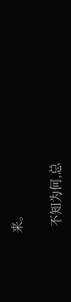来。

  不知为何,总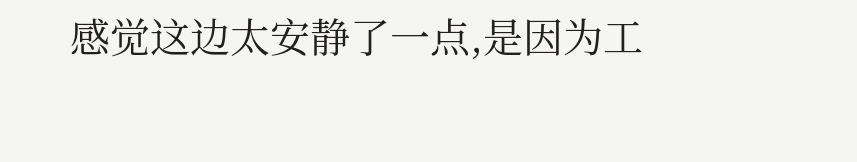感觉这边太安静了一点,是因为工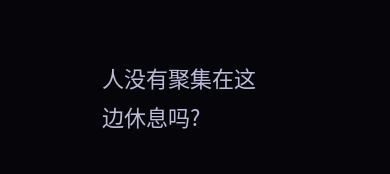人没有聚集在这边休息吗?